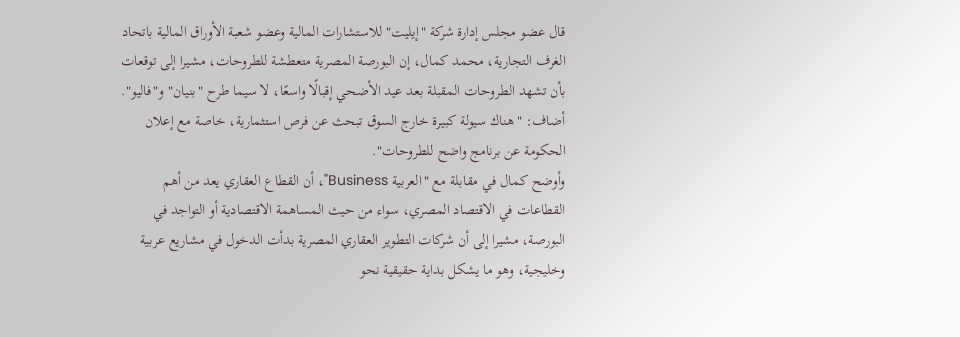قال عضو مجلس إدارة شركة "إيليت" للاستشارات المالية وعضو شعبة الأوراق المالية باتحاد الغرف التجارية، محمد كمال، إن البورصة المصرية متعطشة للطروحات، مشيرا إلى توقعات بأن تشهد الطروحات المقبلة بعد عيد الأضحي إقبالًا واسعًا، لا سيما طرح "بنيان" و"فاليو". أضاف: "هناك سيولة كبيرة خارج السوق تبحث عن فرص استثمارية، خاصة مع إعلان الحكومة عن برنامج واضح للطروحات".
وأوضح كمال في مقابلة مع "العربية Business"، أن القطاع العقاري يعد من أهم القطاعات في الاقتصاد المصري، سواء من حيث المساهمة الاقتصادية أو التواجد في البورصة، مشيرا إلى أن شركات التطوير العقاري المصرية بدأت الدخول في مشاريع عربية وخليجية، وهو ما يشكل بداية حقيقية نحو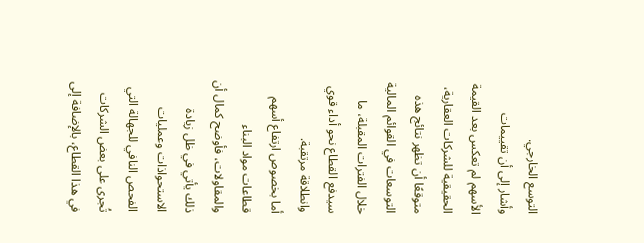التوسع الخارجي.
وأشار إلى أن تقييمات الأسهم لم تعكس بعد القيمة الحقيقية للشركات العقارية، متوقعًا أن تظهر نتائج هذه التوسعات في القوائم المالية خلال الفترات المقبلة، ما سيدفع القطاع نحو أداء قوي وانطلاقة مرتقبة.
أما بخصوص ارتفاع أسهم قطاعات مواد البناء والمقاولات، فأوضح كمال أن ذلك يأتي في ظل زيادة الاستحواذات وعمليات الفحص النافي للجهالة التي تُجرى على بعض الشركات في هذا القطاع، بالإضافة إلى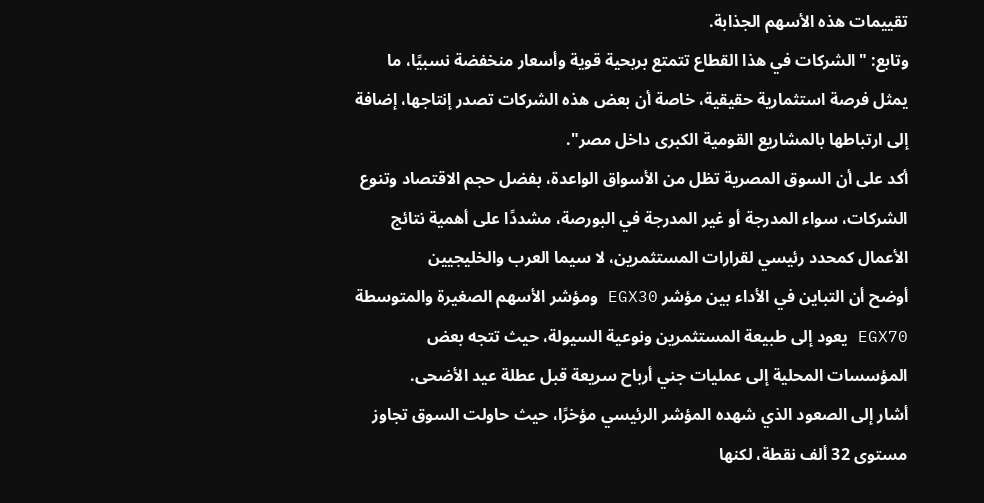تقييمات هذه الأسهم الجذابة.
وتابع: "الشركات في هذا القطاع تتمتع بربحية قوية وأسعار منخفضة نسبيًا، ما يمثل فرصة استثمارية حقيقية، خاصة أن بعض هذه الشركات تصدر إنتاجها، إضافة إلى ارتباطها بالمشاريع القومية الكبرى داخل مصر".
أكد على أن السوق المصرية تظل من الأسواق الواعدة، بفضل حجم الاقتصاد وتنوع الشركات، سواء المدرجة أو غير المدرجة في البورصة، مشددًا على أهمية نتائج الأعمال كمحدد رئيسي لقرارات المستثمرين، لا سيما العرب والخليجيين
أوضح أن التباين في الأداء بين مؤشر EGX30 ومؤشر الأسهم الصغيرة والمتوسطة EGX70 يعود إلى طبيعة المستثمرين ونوعية السيولة، حيث تتجه بعض المؤسسات المحلية إلى عمليات جني أرباح سريعة قبل عطلة عيد الأضحى.
أشار إلى الصعود الذي شهده المؤشر الرئيسي مؤخرًا، حيث حاولت السوق تجاوز مستوى 32 ألف نقطة، لكنها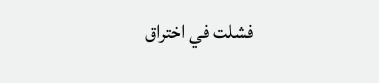فشلت في اختراق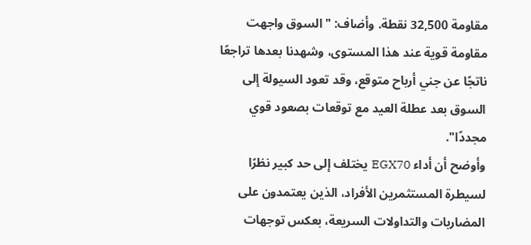مقاومة 32,500 نقطة. وأضاف: "السوق واجهت مقاومة قوية عند هذا المستوى، وشهدنا بعدها تراجعًا ناتجًا عن جني أرباح متوقع، وقد تعود السيولة إلى السوق بعد عطلة العيد مع توقعات بصعود قوي مجددًا".
وأوضح أن أداء EGX70 يختلف إلى حد كبير نظرًا لسيطرة المستثمرين الأفراد، الذين يعتمدون على المضاربات والتداولات السريعة، بعكس توجهات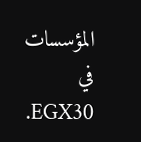المؤسسات في EGX30.